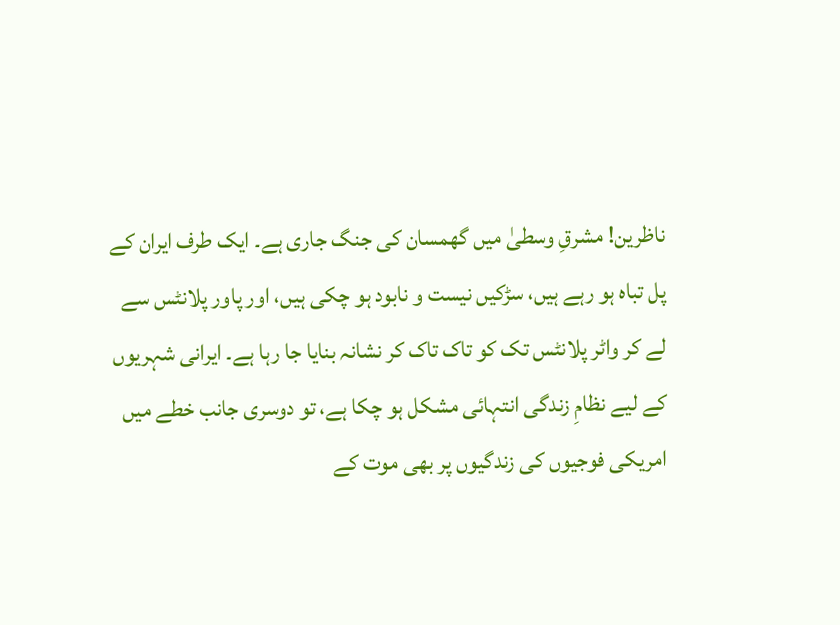ناظرین! مشرقِ وسطیٰ میں گھمسان کی جنگ جاری ہے۔ ایک طرف ایران کے پل تباہ ہو رہے ہیں، سڑکیں نیست و نابود ہو چکی ہیں، اور پاور پلانٹس سے لے کر واٹر پلانٹس تک کو تاک تاک کر نشانہ بنایا جا رہا ہے۔ ایرانی شہریوں کے لیے نظامِ زندگی انتہائی مشکل ہو چکا ہے، تو دوسری جانب خطے میں امریکی فوجیوں کی زندگیوں پر بھی موت کے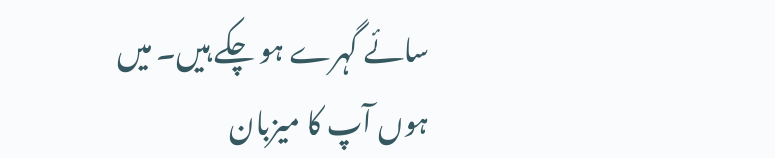سائے گہرے ہو چکے ہیں۔ میں ہوں آپ کا میزبان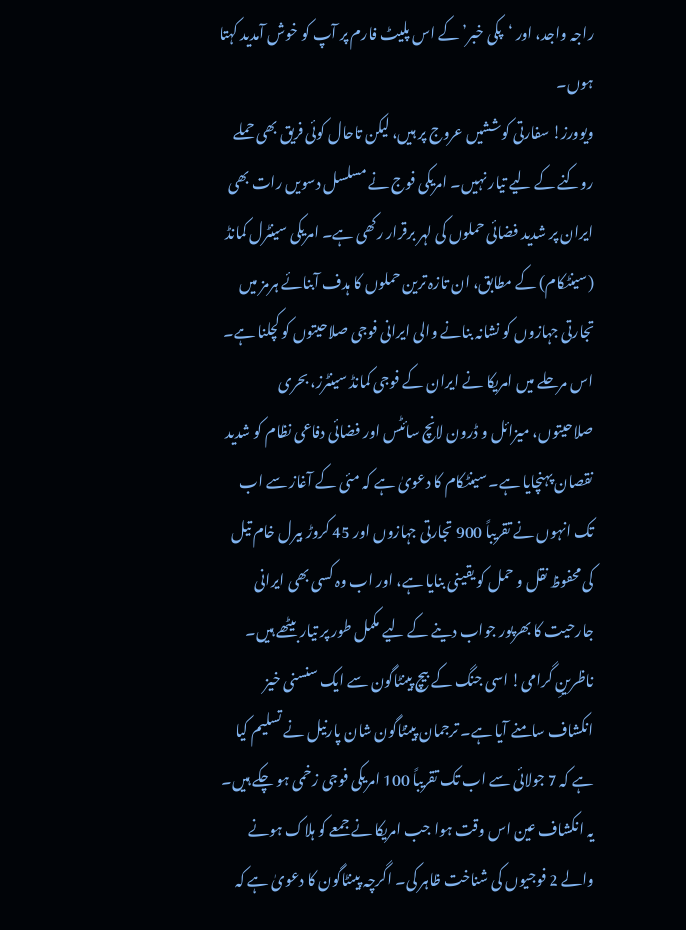راجہ واجد، اور ‘پکی خبر’ کے اس پلیٹ فارم پر آپ کو خوش آمدید کہتا ہوں۔
ویوورز! سفارتی کوششیں عروج پر ہیں، لیکن تاحال کوئی فریق بھی حملے روکنے کے لیے تیار نہیں۔ امریکی فوج نے مسلسل دسویں رات بھی ایران پر شدید فضائی حملوں کی لہر برقرار رکھی ہے۔ امریکی سینٹرل کمانڈ (سینٹکام) کے مطابق، ان تازہ ترین حملوں کا ہدف آبنائے ہرمز میں تجارتی جہازوں کو نشانہ بنانے والی ایرانی فوجی صلاحیتوں کو کچلنا ہے۔ اس مرحلے میں امریکا نے ایران کے فوجی کمانڈ سینٹرز، بحری صلاحیتوں، میزائل و ڈرون لانچ سائٹس اور فضائی دفاعی نظام کو شدید نقصان پہنچایا ہے۔ سینٹکام کا دعویٰ ہے کہ مئی کے آغاز سے اب تک انہوں نے تقریباً 900 تجارتی جہازوں اور 45 کروڑ بیرل خام تیل کی محفوظ نقل و حمل کو یقینی بنایا ہے، اور اب وہ کسی بھی ایرانی جارحیت کا بھرپور جواب دینے کے لیے مکمل طور پر تیار بیٹھے ہیں۔
ناظرینِ گرامی! اسی جنگ کے بیچ پینٹاگون سے ایک سنسنی خیز انکشاف سامنے آیا ہے۔ ترجمان پینٹاگون شان پارنیل نے تسلیم کیا ہے کہ 7 جولائی سے اب تک تقریباً 100 امریکی فوجی زخمی ہو چکے ہیں۔ یہ انکشاف عین اس وقت ہوا جب امریکا نے جمعے کو ہلاک ہونے والے 2 فوجیوں کی شناخت ظاہر کی۔ اگرچہ پینٹاگون کا دعویٰ ہے کہ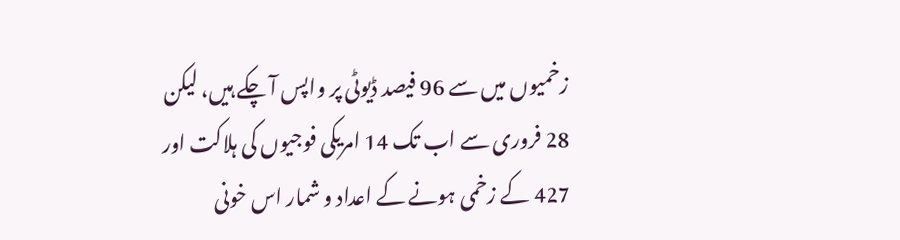زخمیوں میں سے 96 فیصد ڈیوٹی پر واپس آ چکے ہیں، لیکن 28 فروری سے اب تک 14 امریکی فوجیوں کی ہلاکت اور 427 کے زخمی ہونے کے اعداد و شمار اس خونی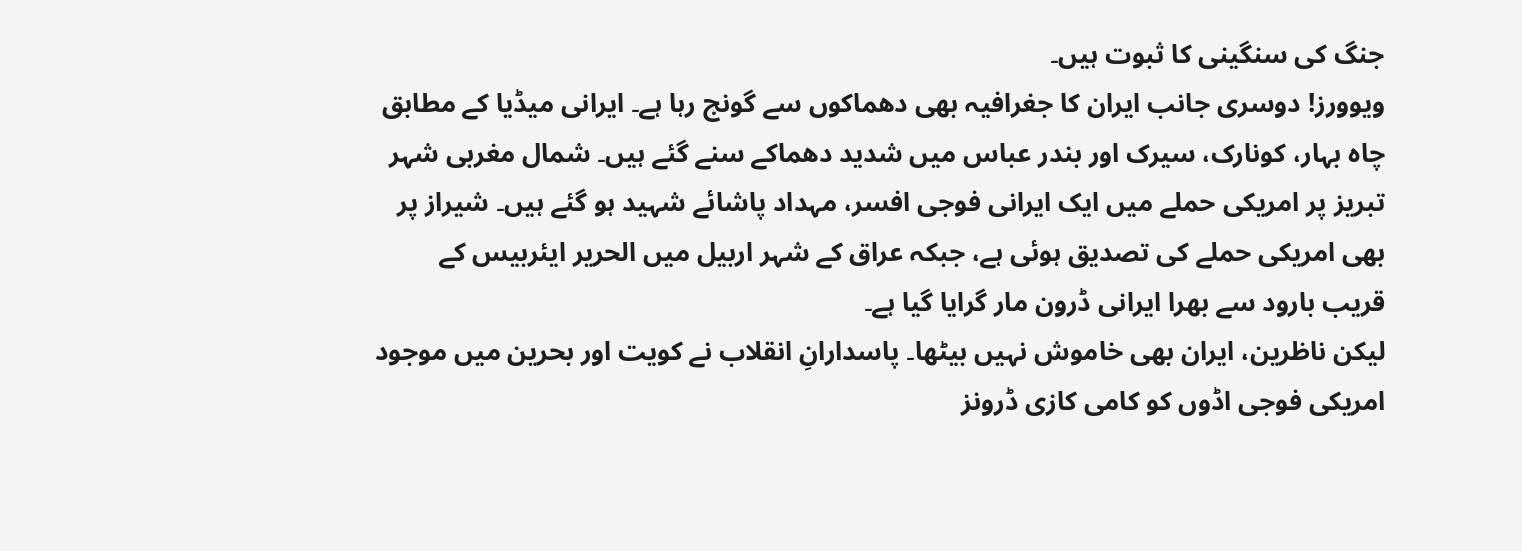جنگ کی سنگینی کا ثبوت ہیں۔
ویوورز! دوسری جانب ایران کا جغرافیہ بھی دھماکوں سے گونج رہا ہے۔ ایرانی میڈیا کے مطابق چاہ بہار، کونارک، سیرک اور بندر عباس میں شدید دھماکے سنے گئے ہیں۔ شمال مغربی شہر تبریز پر امریکی حملے میں ایک ایرانی فوجی افسر، مہداد پاشائے شہید ہو گئے ہیں۔ شیراز پر بھی امریکی حملے کی تصدیق ہوئی ہے، جبکہ عراق کے شہر اربیل میں الحریر ایئربیس کے قریب بارود سے بھرا ایرانی ڈرون مار گرایا گیا ہے۔
لیکن ناظرین، ایران بھی خاموش نہیں بیٹھا۔ پاسدارانِ انقلاب نے کویت اور بحرین میں موجود امریکی فوجی اڈوں کو کامی کازی ڈرونز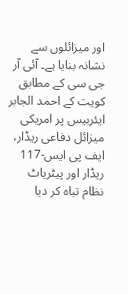اور میزائلوں سے نشانہ بنایا ہے۔ آئی آر جی سی کے مطابق کویت کے احمد الجابر ایئربیس پر امریکی میزائل دفاعی ریڈار، ایف پی ایس-117 ریڈار اور پیٹریاٹ نظام تباہ کر دیا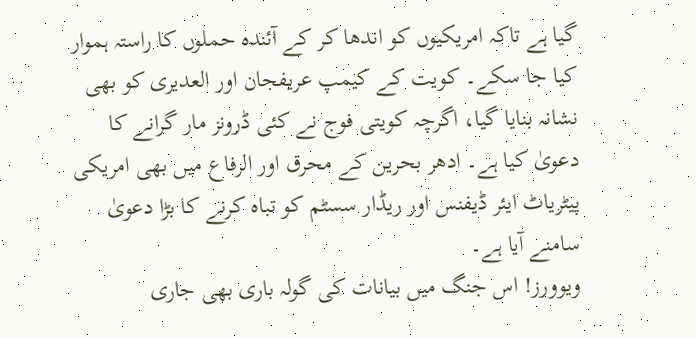گیا ہے تاکہ امریکیوں کو اندھا کر کے آئندہ حملوں کا راستہ ہموار کیا جا سکے۔ کویت کے کیمپ عریفجان اور العدیری کو بھی نشانہ بنایا گیا، اگرچہ کویتی فوج نے کئی ڈرونز مار گرانے کا دعویٰ کیا ہے۔ ادھر بحرین کے محرق اور الرفاع میں بھی امریکی پیٹریاٹ ایئر ڈیفنس اور ریڈار سسٹم کو تباہ کرنے کا بڑا دعویٰ سامنے آیا ہے۔
ویوورز! اس جنگ میں بیانات کی گولہ باری بھی جاری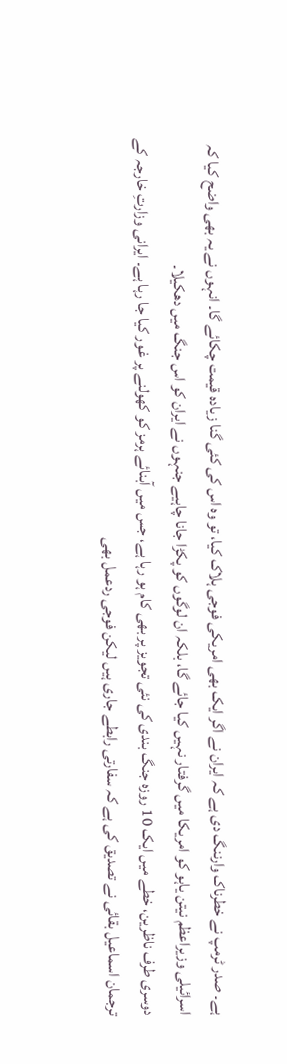ہے۔ صدر ٹرمپ نے خطرناک وارننگ دی ہے کہ ایران نے اگر ایک بھی امریکی فوجی ہلاک کیا، تو وہ اس کی کئی گنا زیادہ قیمت چکائے گا۔ انہوں نے یہ بھی واضح کیا کہ اسرائیلی وزیراعظم نیتن یاہو کو امریکا میں گرفتار نہیں کیا جائے گا، بلکہ ان لوگوں کو پکڑا جانا چاہیے جنہوں نے ایران کو اس جنگ میں دھکیلا۔
دوسری طرف ناظرین، خطے میں ایک 10 روزہ جنگ بندی کی نئی تجویز پر بھی کام ہو رہا ہے، جس میں آبنائے ہرمز کو کھولنے پر غور کیا جا رہا ہے۔ ایرانی وزارتِ خارجہ کے ترجمان اسماعیل بقائی نے تصدیق کی ہے کہ سفارتی رابطے جاری ہیں لیکن فوجی ردعمل بھی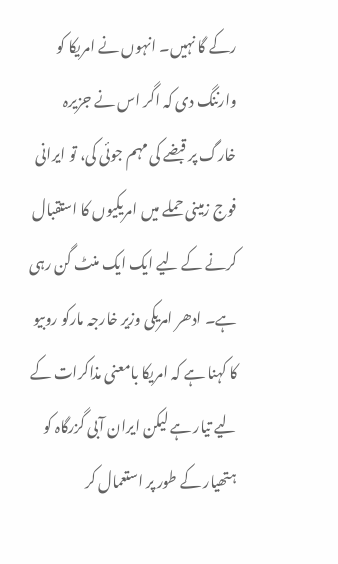رکے گا نہیں۔ انہوں نے امریکا کو وارننگ دی کہ اگر اس نے جزیرہ خارگ پر قبضے کی مہم جوئی کی، تو ایرانی فوج زمینی حملے میں امریکیوں کا استقبال کرنے کے لیے ایک ایک منٹ گن رہی ہے۔ ادھر امریکی وزیر خارجہ مارکو روبیو کا کہنا ہے کہ امریکا بامعنی مذاکرات کے لیے تیار ہے لیکن ایران آبی گزرگاہ کو ہتھیار کے طور پر استعمال کر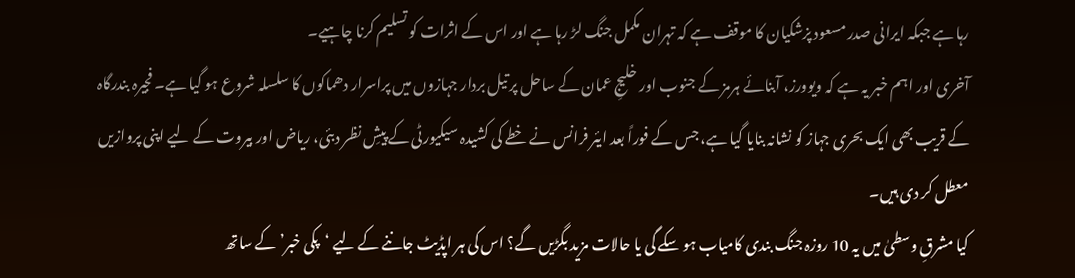رہا ہے جبکہ ایرانی صدر مسعود پزشکیان کا موقف ہے کہ تہران مکمل جنگ لڑ رہا ہے اور اس کے اثرات کو تسلیم کرنا چاہیے۔
آخری اور اہم خبر یہ ہے کہ ویوورز، آبنائے ہرمز کے جنوب اور خلیجِ عمان کے ساحل پر تیل بردار جہازوں میں پراسرار دھماکوں کا سلسلہ شروع ہو گیا ہے۔ فجیرہ بندرگاہ کے قریب بھی ایک بحری جہاز کو نشانہ بنایا گیا ہے، جس کے فوراً بعد ایئر فرانس نے خطے کی کشیدہ سیکیورٹی کے پیشِ نظر دبئی، ریاض اور بیروت کے لیے اپنی پروازیں معطل کر دی ہیں۔
کیا مشرقِ وسطیٰ میں یہ 10 روزہ جنگ بندی کامیاب ہو سکے گی یا حالات مزید بگڑیں گے؟ اس کی ہر اپڈیٹ جاننے کے لیے ‘پکی خبر’ کے ساتھ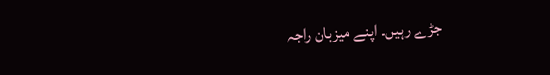جڑے رہیں۔ اپنے میزبان راجہ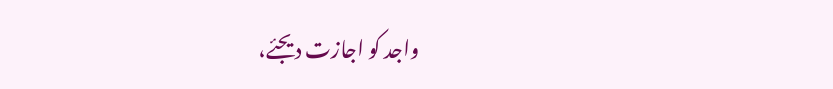واجد کو اجازت دیجئے،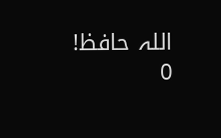اللہ حافظ!
0